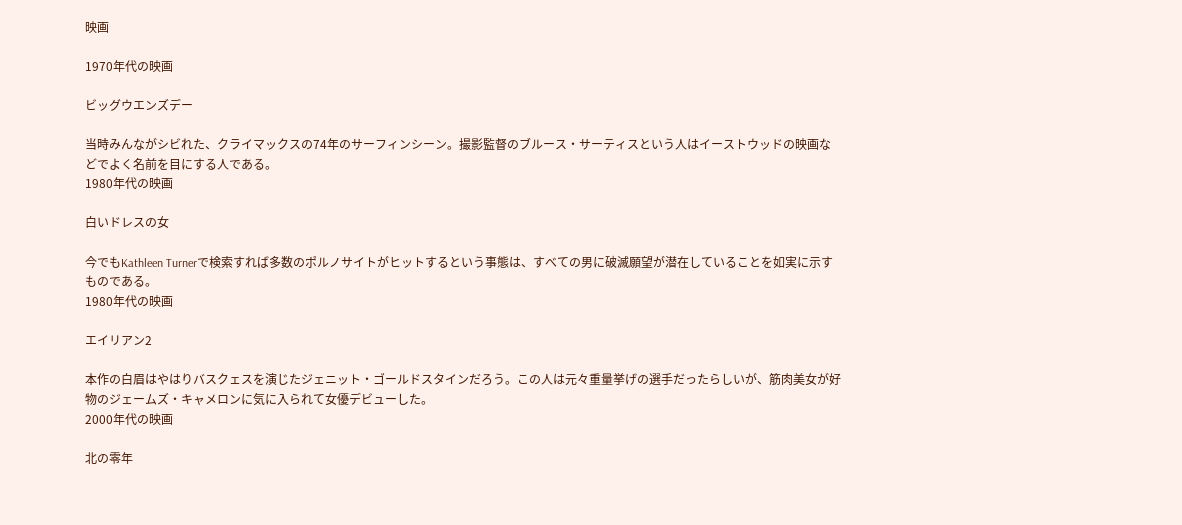映画

1970年代の映画

ビッグウエンズデー

当時みんながシビれた、クライマックスの74年のサーフィンシーン。撮影監督のブルース・サーティスという人はイーストウッドの映画などでよく名前を目にする人である。
1980年代の映画

白いドレスの女

今でもKathleen Turnerで検索すれば多数のポルノサイトがヒットするという事態は、すべての男に破滅願望が潜在していることを如実に示すものである。
1980年代の映画

エイリアン2

本作の白眉はやはりバスクェスを演じたジェニット・ゴールドスタインだろう。この人は元々重量挙げの選手だったらしいが、筋肉美女が好物のジェームズ・キャメロンに気に入られて女優デビューした。
2000年代の映画

北の零年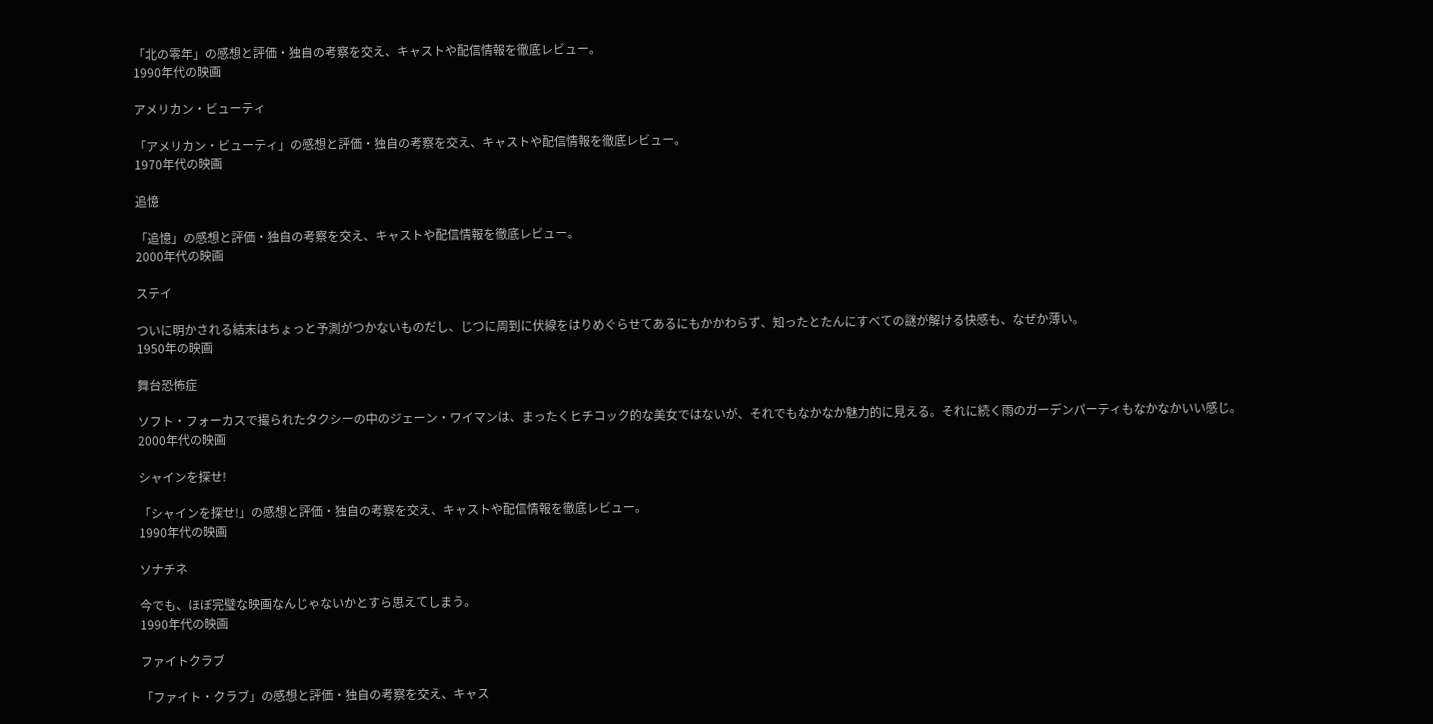「北の零年」の感想と評価・独自の考察を交え、キャストや配信情報を徹底レビュー。
1990年代の映画

アメリカン・ビューティ

「アメリカン・ビューティ」の感想と評価・独自の考察を交え、キャストや配信情報を徹底レビュー。
1970年代の映画

追憶

「追憶」の感想と評価・独自の考察を交え、キャストや配信情報を徹底レビュー。
2000年代の映画

ステイ

ついに明かされる結末はちょっと予測がつかないものだし、じつに周到に伏線をはりめぐらせてあるにもかかわらず、知ったとたんにすべての謎が解ける快感も、なぜか薄い。
1950年の映画

舞台恐怖症

ソフト・フォーカスで撮られたタクシーの中のジェーン・ワイマンは、まったくヒチコック的な美女ではないが、それでもなかなか魅力的に見える。それに続く雨のガーデンパーティもなかなかいい感じ。
2000年代の映画

シャインを探せ!

「シャインを探せ!」の感想と評価・独自の考察を交え、キャストや配信情報を徹底レビュー。
1990年代の映画

ソナチネ

今でも、ほぼ完璧な映画なんじゃないかとすら思えてしまう。
1990年代の映画

ファイトクラブ

「ファイト・クラブ」の感想と評価・独自の考察を交え、キャス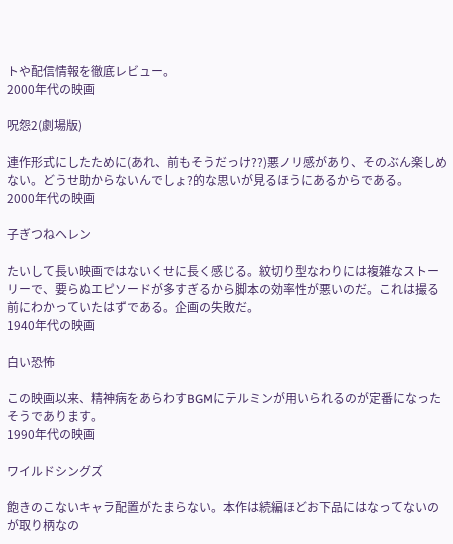トや配信情報を徹底レビュー。
2000年代の映画

呪怨2(劇場版)

連作形式にしたために(あれ、前もそうだっけ??)悪ノリ感があり、そのぶん楽しめない。どうせ助からないんでしょ?的な思いが見るほうにあるからである。
2000年代の映画

子ぎつねヘレン

たいして長い映画ではないくせに長く感じる。紋切り型なわりには複雑なストーリーで、要らぬエピソードが多すぎるから脚本の効率性が悪いのだ。これは撮る前にわかっていたはずである。企画の失敗だ。
1940年代の映画

白い恐怖

この映画以来、精神病をあらわすBGMにテルミンが用いられるのが定番になったそうであります。
1990年代の映画

ワイルドシングズ

飽きのこないキャラ配置がたまらない。本作は続編ほどお下品にはなってないのが取り柄なの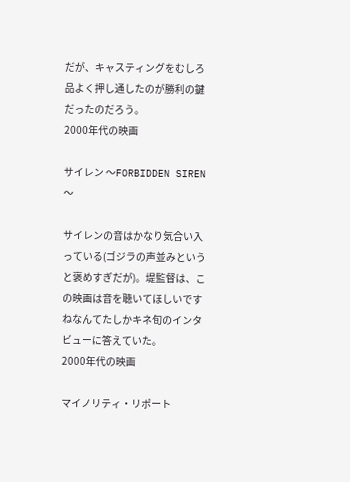だが、キャスティングをむしろ品よく押し通したのが勝利の鍵だったのだろう。
2000年代の映画

サイレン 〜FORBIDDEN SIREN〜

サイレンの音はかなり気合い入っている(ゴジラの声並みというと褒めすぎだが)。堤監督は、この映画は音を聴いてほしいですねなんてたしかキネ旬のインタビューに答えていた。
2000年代の映画

マイノリティ・リポート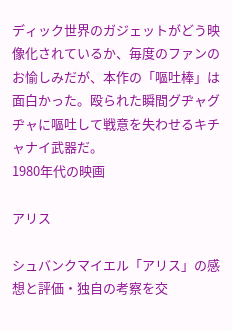ディック世界のガジェットがどう映像化されているか、毎度のファンのお愉しみだが、本作の「嘔吐棒」は面白かった。殴られた瞬間グヂャグヂャに嘔吐して戦意を失わせるキチャナイ武器だ。
1980年代の映画

アリス

シュバンクマイエル「アリス」の感想と評価・独自の考察を交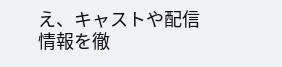え、キャストや配信情報を徹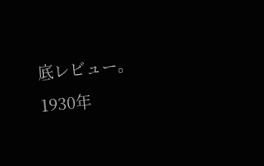底レビュー。
1930年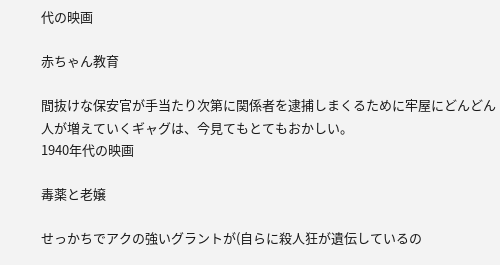代の映画

赤ちゃん教育

間抜けな保安官が手当たり次第に関係者を逮捕しまくるために牢屋にどんどん人が増えていくギャグは、今見てもとてもおかしい。
1940年代の映画

毒薬と老嬢

せっかちでアクの強いグラントが(自らに殺人狂が遺伝しているの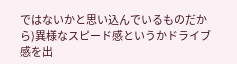ではないかと思い込んでいるものだから)異様なスピード感というかドライブ感を出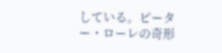している。ピーター・ローレの奇形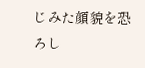じみた顔貌を恐ろし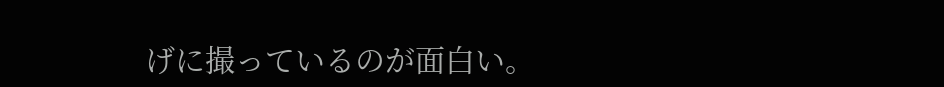げに撮っているのが面白い。